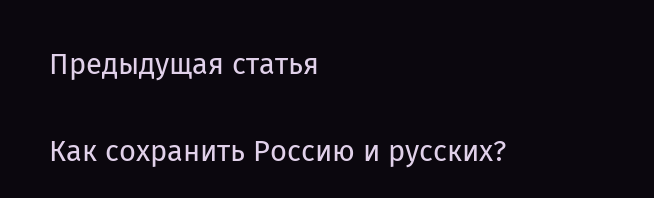Предыдущая статья

Как сохранить Россию и русских?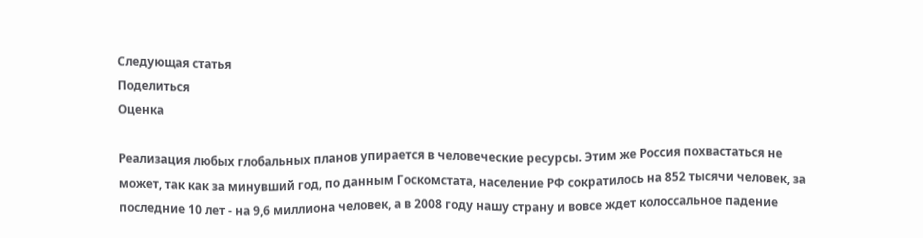Следующая статья
Поделиться
Оценка

Реализация любых глобальных планов упирается в человеческие ресурсы. Этим же Россия похвастаться не может, так как за минувший год, по данным Госкомстата, население РФ сократилось на 852 тысячи человек, за последние 10 лет - на 9,6 миллиона человек, а в 2008 году нашу страну и вовсе ждет колоссальное падение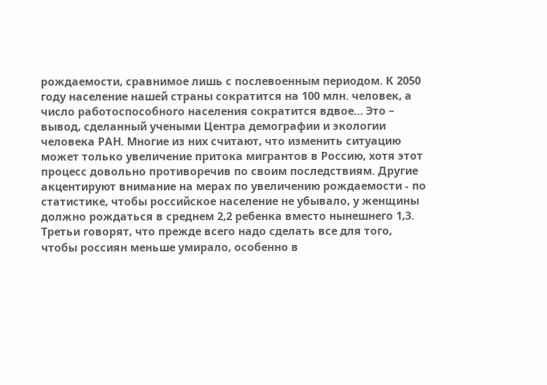рождаемости, сравнимое лишь с послевоенным периодом. К 2050 году население нашей страны сократится на 100 млн. человек, а число работоспособного населения сократится вдвое… Это – вывод, сделанный учеными Центра демографии и экологии человека РАН. Многие из них считают, что изменить ситуацию может только увеличение притока мигрантов в Россию, хотя этот процесс довольно противоречив по своим последствиям. Другие акцентируют внимание на мерах по увеличению рождаемости - по статистике, чтобы российское население не убывало, у женщины должно рождаться в среднем 2,2 ребенка вместо нынешнего 1,3. Третьи говорят, что прежде всего надо сделать все для того, чтобы россиян меньше умирало, особенно в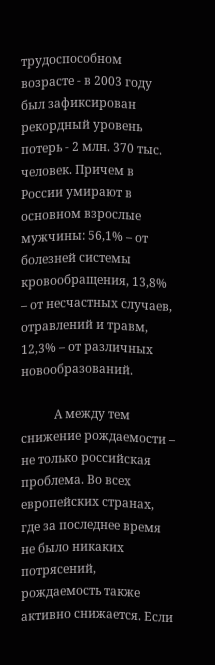трудоспособном возрасте - в 2003 году был зафиксирован рекордный уровень потерь - 2 млн. 370 тыс. человек. Причем в России умирают в основном взрослые мужчины: 56,1% – от болезней системы кровообращения, 13,8% – от несчастных случаев, отравлений и травм, 12,3% – от различных новообразований.

           А между тем снижение рождаемости – не только российская проблема. Во всех европейских странах, где за последнее время не было никаких потрясений, рождаемость также активно снижается. Если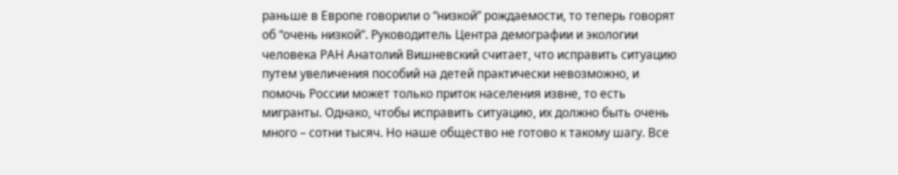раньше в Европе говорили о “низкой” рождаемости, то теперь говорят об “очень низкой”. Руководитель Центра демографии и экологии человека РАН Анатолий Вишневский считает, что исправить ситуацию путем увеличения пособий на детей практически невозможно, и помочь России может только приток населения извне, то есть мигранты. Однако, чтобы исправить ситуацию, их должно быть очень много – сотни тысяч. Но наше общество не готово к такому шагу. Все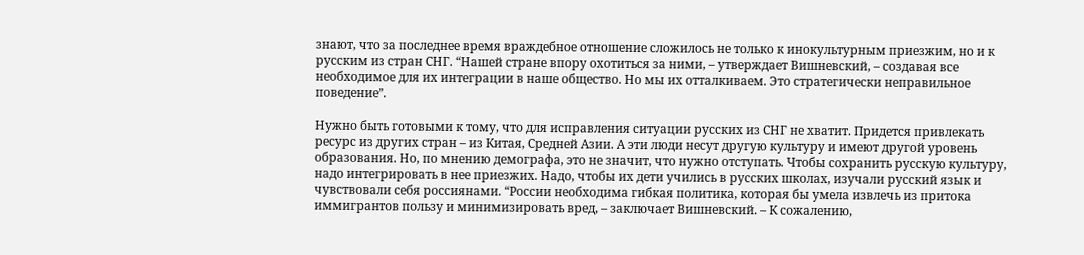знают, что за последнее время враждебное отношение сложилось не только к инокультурным приезжим, но и к русским из стран СНГ. “Нашей стране впору охотиться за ними, – утверждает Вишневский, – создавая все необходимое для их интеграции в наше общество. Но мы их отталкиваем. Это стратегически неправильное поведение”.

Нужно быть готовыми к тому, что для исправления ситуации русских из СНГ не хватит. Придется привлекать ресурс из других стран – из Китая, Средней Азии. А эти люди несут другую культуру и имеют другой уровень образования. Но, по мнению демографа, это не значит, что нужно отступать. Чтобы сохранить русскую культуру, надо интегрировать в нее приезжих. Надо, чтобы их дети учились в русских школах, изучали русский язык и чувствовали себя россиянами. “России необходима гибкая политика, которая бы умела извлечь из притока иммигрантов пользу и минимизировать вред, – заключает Вишневский. – К сожалению,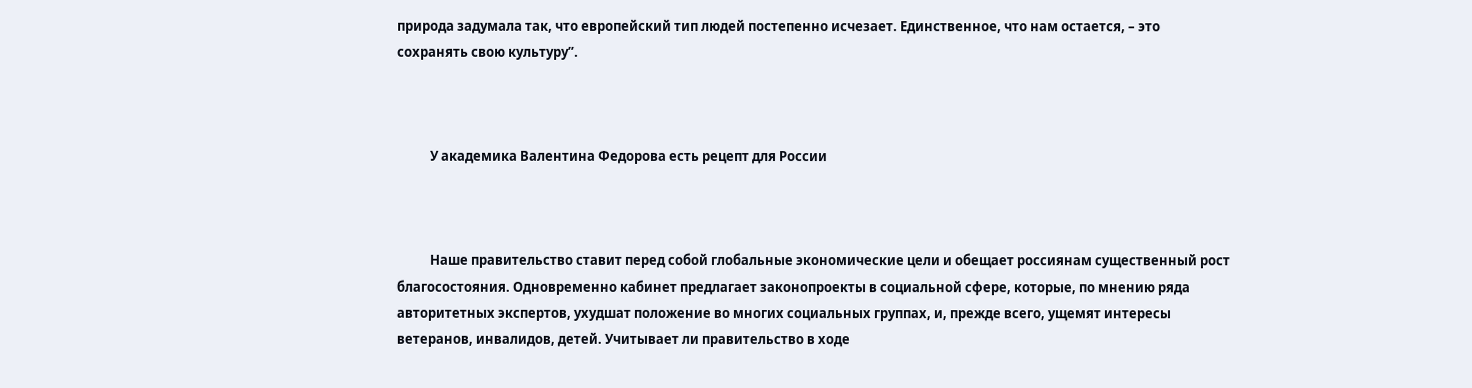природа задумала так, что европейский тип людей постепенно исчезает. Единственное, что нам остается, – это сохранять свою культуру”.



           У академика Валентина Федорова есть рецепт для России



           Наше правительство ставит перед собой глобальные экономические цели и обещает россиянам существенный рост благосостояния. Одновременно кабинет предлагает законопроекты в социальной сфере, которые, по мнению ряда авторитетных экспертов, ухудшат положение во многих социальных группах, и, прежде всего, ущемят интересы ветеранов, инвалидов, детей. Учитывает ли правительство в ходе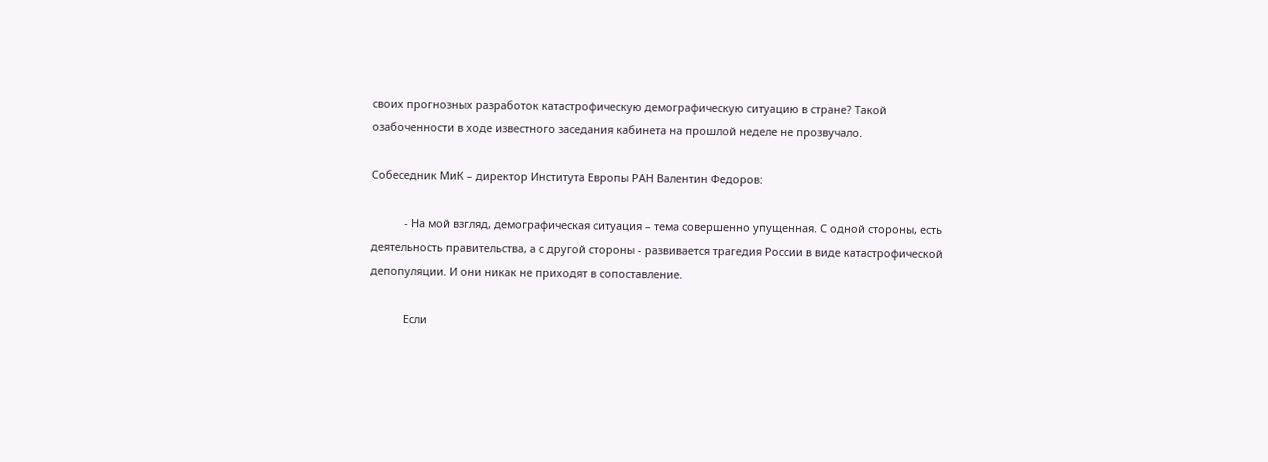своих прогнозных разработок катастрофическую демографическую ситуацию в стране? Такой озабоченности в ходе известного заседания кабинета на прошлой неделе не прозвучало.

Собеседник МиК – директор Института Европы РАН Валентин Федоров:

           - На мой взгляд, демографическая ситуация – тема совершенно упущенная. С одной стороны, есть деятельность правительства, а с другой стороны - развивается трагедия России в виде катастрофической депопуляции. И они никак не приходят в сопоставление.

           Если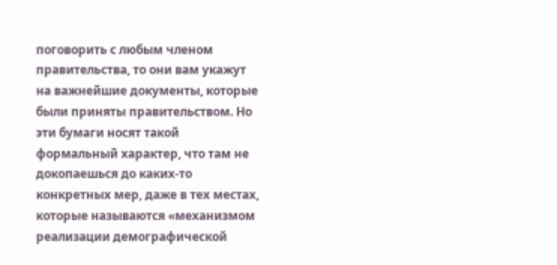поговорить с любым членом правительства, то они вам укажут на важнейшие документы, которые были приняты правительством. Но эти бумаги носят такой формальный характер, что там не докопаешься до каких-то конкретных мер, даже в тех местах, которые называются «механизмом реализации демографической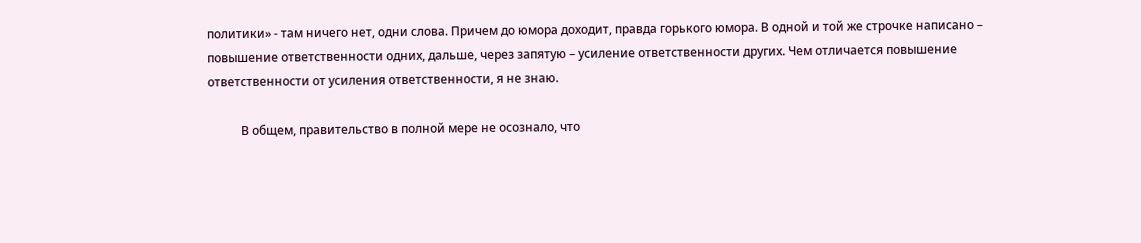политики» - там ничего нет, одни слова. Причем до юмора доходит, правда горького юмора. В одной и той же строчке написано – повышение ответственности одних, дальше, через запятую – усиление ответственности других. Чем отличается повышение ответственности от усиления ответственности, я не знаю.

           В общем, правительство в полной мере не осознало, что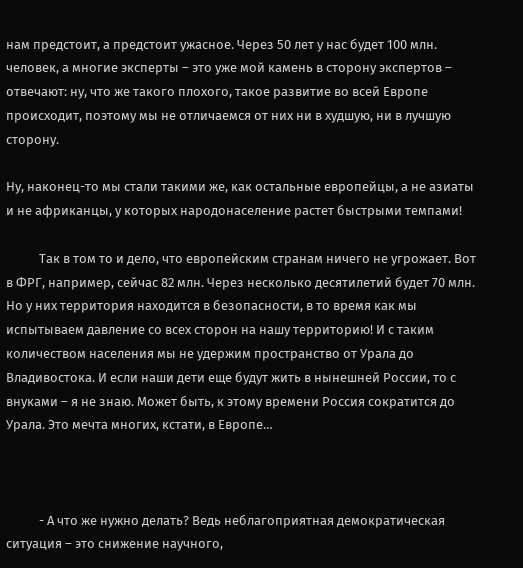нам предстоит, а предстоит ужасное. Через 50 лет у нас будет 100 млн. человек, а многие эксперты – это уже мой камень в сторону экспертов – отвечают: ну, что же такого плохого, такое развитие во всей Европе происходит, поэтому мы не отличаемся от них ни в худшую, ни в лучшую сторону.

Ну, наконец-то мы стали такими же, как остальные европейцы, а не азиаты и не африканцы, у которых народонаселение растет быстрыми темпами!

           Так в том то и дело, что европейским странам ничего не угрожает. Вот в ФРГ, например, сейчас 82 млн. Через несколько десятилетий будет 70 млн. Но у них территория находится в безопасности, в то время как мы испытываем давление со всех сторон на нашу территорию! И с таким количеством населения мы не удержим пространство от Урала до Владивостока. И если наши дети еще будут жить в нынешней России, то с внуками – я не знаю. Может быть, к этому времени Россия сократится до Урала. Это мечта многих, кстати, в Европе…



           - А что же нужно делать? Ведь неблагоприятная демократическая ситуация – это снижение научного,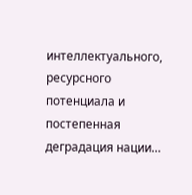интеллектуального, ресурсного  потенциала и постепенная деградация нации…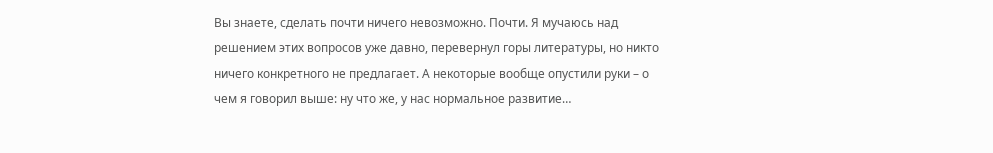Вы знаете, сделать почти ничего невозможно. Почти. Я мучаюсь над решением этих вопросов уже давно, перевернул горы литературы, но никто ничего конкретного не предлагает. А некоторые вообще опустили руки – о чем я говорил выше: ну что же, у нас нормальное развитие…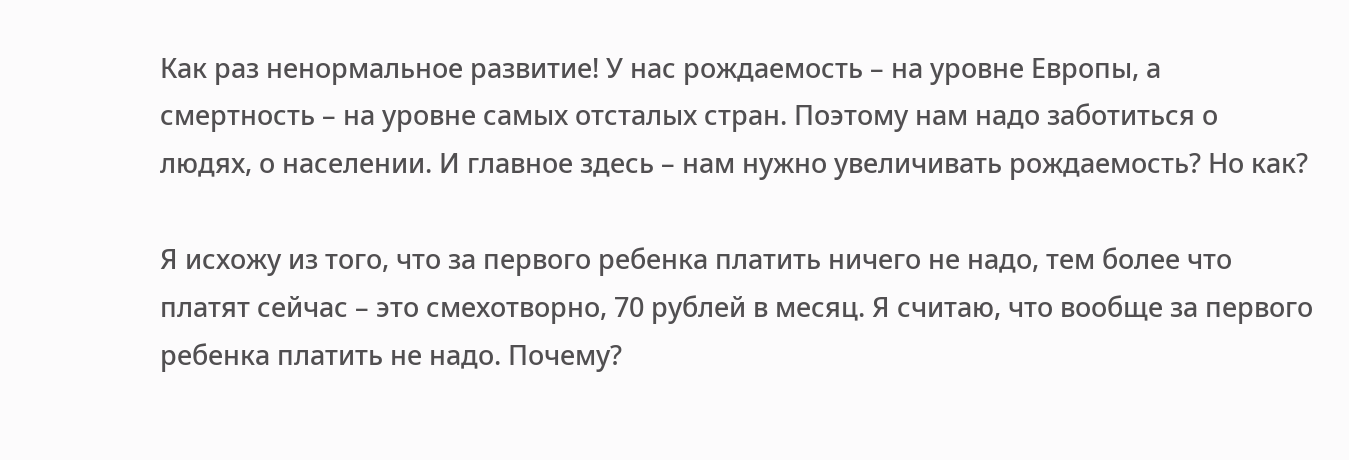Как раз ненормальное развитие! У нас рождаемость – на уровне Европы, а смертность – на уровне самых отсталых стран. Поэтому нам надо заботиться о людях, о населении. И главное здесь – нам нужно увеличивать рождаемость? Но как?

Я исхожу из того, что за первого ребенка платить ничего не надо, тем более что платят сейчас – это смехотворно, 70 рублей в месяц. Я считаю, что вообще за первого ребенка платить не надо. Почему?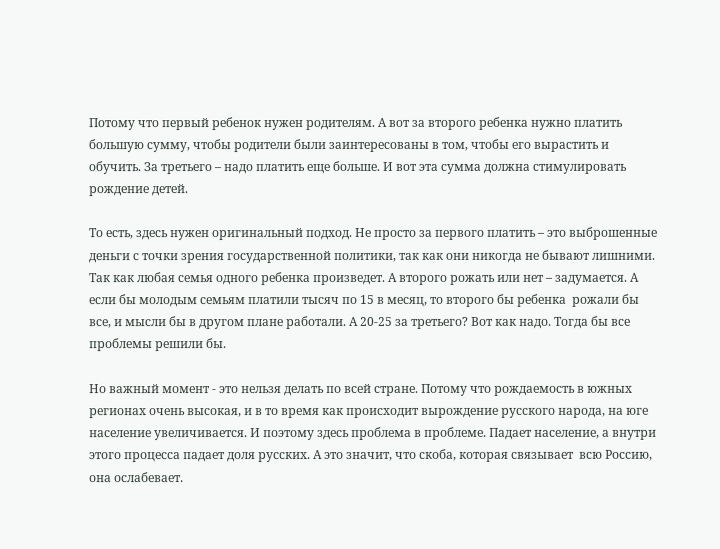Потому что первый ребенок нужен родителям. А вот за второго ребенка нужно платить большую сумму, чтобы родители были заинтересованы в том, чтобы его вырастить и обучить. За третьего – надо платить еще больше. И вот эта сумма должна стимулировать рождение детей.

То есть, здесь нужен оригинальный подход. Не просто за первого платить – это выброшенные деньги с точки зрения государственной политики, так как они никогда не бывают лишними. Так как любая семья одного ребенка произведет. А второго рожать или нет – задумается. А  если бы молодым семьям платили тысяч по 15 в месяц, то второго бы ребенка  рожали бы все, и мысли бы в другом плане работали. А 20-25 за третьего? Вот как надо. Тогда бы все проблемы решили бы.

Но важный момент - это нельзя делать по всей стране. Потому что рождаемость в южных регионах очень высокая, и в то время как происходит вырождение русского народа, на юге население увеличивается. И поэтому здесь проблема в проблеме. Падает население, а внутри этого процесса падает доля русских. А это значит, что скоба, которая связывает  всю Россию, она ослабевает.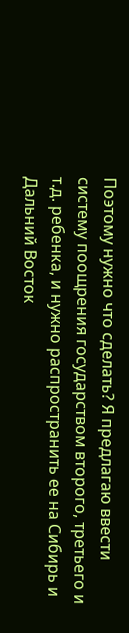Поэтому нужно что сделать? Я предлагаю ввести систему поощрения государством второго, третьего и т.д. ребенка, и нужно распространить ее на Сибирь и Дальний Восток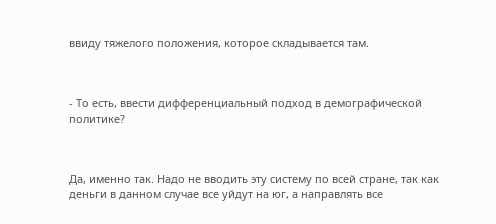ввиду тяжелого положения, которое складывается там.



- То есть, ввести дифференциальный подход в демографической политике?



Да, именно так. Надо не вводить эту систему по всей стране, так как деньги в данном случае все уйдут на юг, а направлять все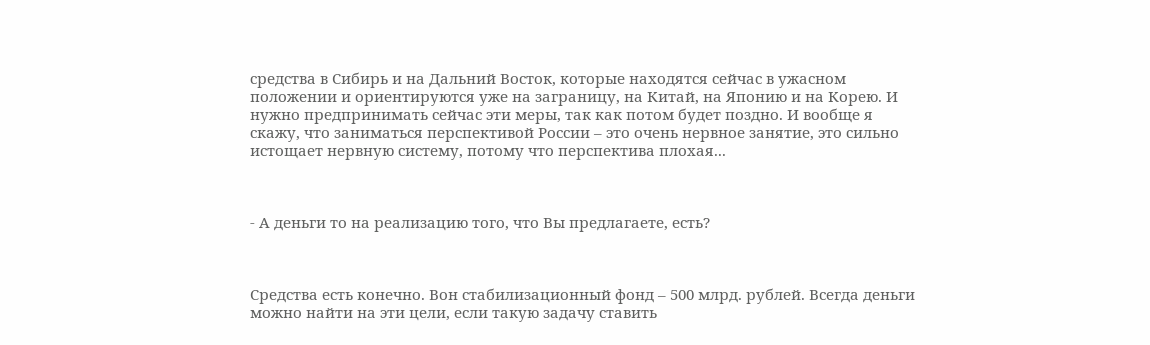средства в Сибирь и на Дальний Восток, которые находятся сейчас в ужасном положении и ориентируются уже на заграницу, на Китай, на Японию и на Корею. И нужно предпринимать сейчас эти меры, так как потом будет поздно. И вообще я скажу, что заниматься перспективой России – это очень нервное занятие, это сильно истощает нервную систему, потому что перспектива плохая...



- А деньги то на реализацию того, что Вы предлагаете, есть?



Средства есть конечно. Вон стабилизационный фонд – 500 млрд. рублей. Всегда деньги можно найти на эти цели, если такую задачу ставить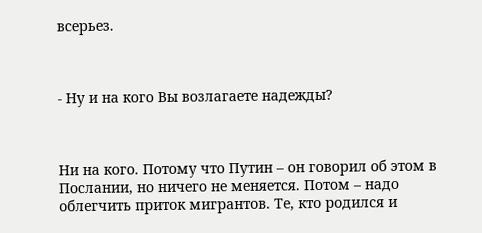всерьез.



- Ну и на кого Вы возлагаете надежды?



Ни на кого. Потому что Путин – он говорил об этом в Послании, но ничего не меняется. Потом – надо облегчить приток мигрантов. Те, кто родился и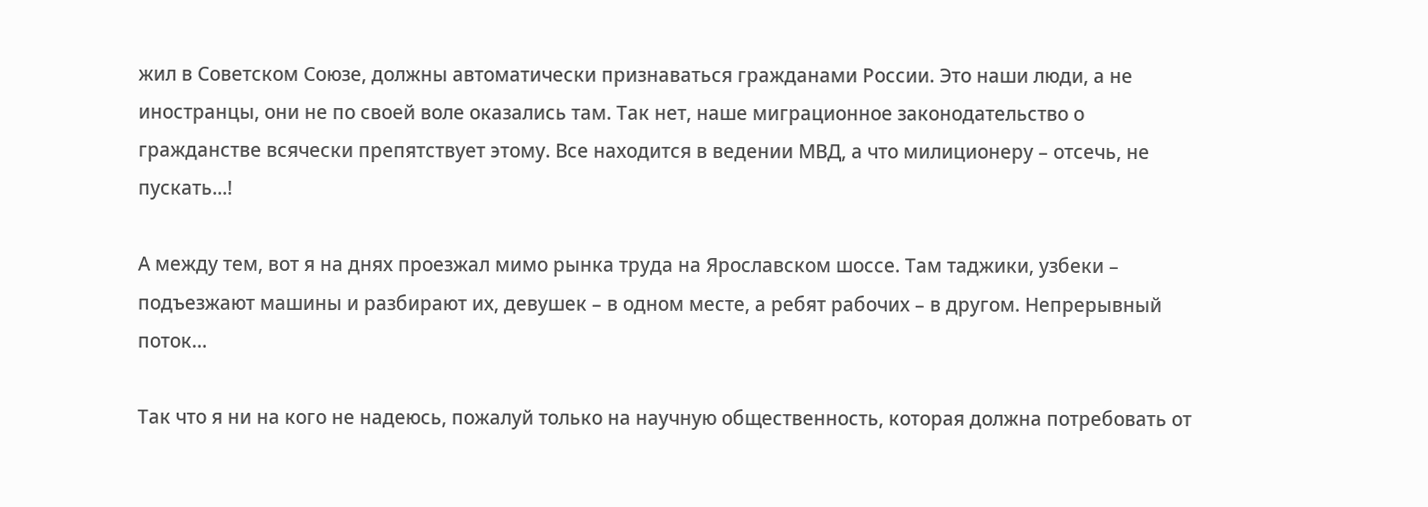жил в Советском Союзе, должны автоматически признаваться гражданами России. Это наши люди, а не иностранцы, они не по своей воле оказались там. Так нет, наше миграционное законодательство о гражданстве всячески препятствует этому. Все находится в ведении МВД, а что милиционеру – отсечь, не пускать...!

А между тем, вот я на днях проезжал мимо рынка труда на Ярославском шоссе. Там таджики, узбеки – подъезжают машины и разбирают их, девушек – в одном месте, а ребят рабочих – в другом. Непрерывный поток…

Так что я ни на кого не надеюсь, пожалуй только на научную общественность, которая должна потребовать от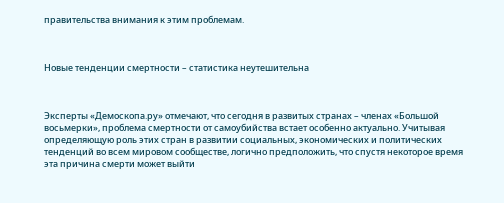правительства внимания к этим проблемам.



Новые тенденции смертности – статистика неутешительна



Эксперты «Демоскопа.ру» отмечают, что сегодня в развитых странах – членах «Большой восьмерки», проблема смертности от самоубийства встает особенно актуально. Учитывая определяющую роль этих стран в развитии социальных, экономических и политических тенденций во всем мировом сообществе, логично предположить, что спустя некоторое время эта причина смерти может выйти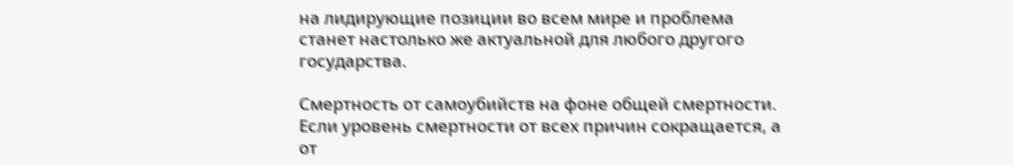на лидирующие позиции во всем мире и проблема станет настолько же актуальной для любого другого государства.

Смертность от самоубийств на фоне общей смертности. Если уровень смертности от всех причин сокращается, а от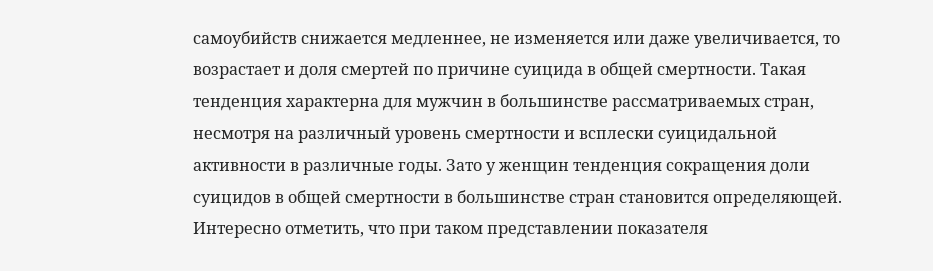самоубийств снижается медленнее, не изменяется или даже увеличивается, то возрастает и доля смертей по причине суицида в общей смертности. Такая тенденция характерна для мужчин в большинстве рассматриваемых стран, несмотря на различный уровень смертности и всплески суицидальной активности в различные годы. Зато у женщин тенденция сокращения доли суицидов в общей смертности в большинстве стран становится определяющей.
Интересно отметить, что при таком представлении показателя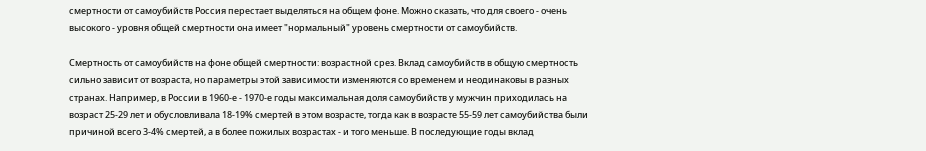смертности от самоубийств Россия перестает выделяться на общем фоне. Можно сказать, что для своего - очень высокого - уровня общей смертности она имеет "нормальный" уровень смертности от самоубийств.

Смертность от самоубийств на фоне общей смертности: возрастной срез. Вклад самоубийств в общую смертность сильно зависит от возраста, но параметры этой зависимости изменяются со временем и неодинаковы в разных странах. Например, в России в 1960-е - 1970-е годы максимальная доля самоубийств у мужчин приходилась на возраст 25-29 лет и обусловливала 18-19% смертей в этом возрасте, тогда как в возрасте 55-59 лет самоубийства были причиной всего 3-4% смертей, а в более пожилых возрастах - и того меньше. В последующие годы вклад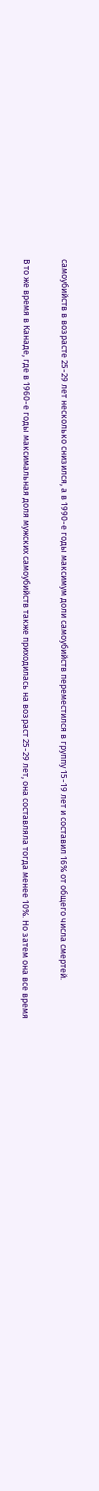самоубийств в возрасте 25-29 лет несколько снизился, а в 1990-е годы максимум доли самоубийств переместился в группу 15-19 лет и составил 16% от общего числа смертей.

В то же время в Канаде, где в 1960-е годы максимальная доля мужских самоубийств также приходилась на возраст 25-29 лет, она составляла тогда менее 10%. Но затем она все время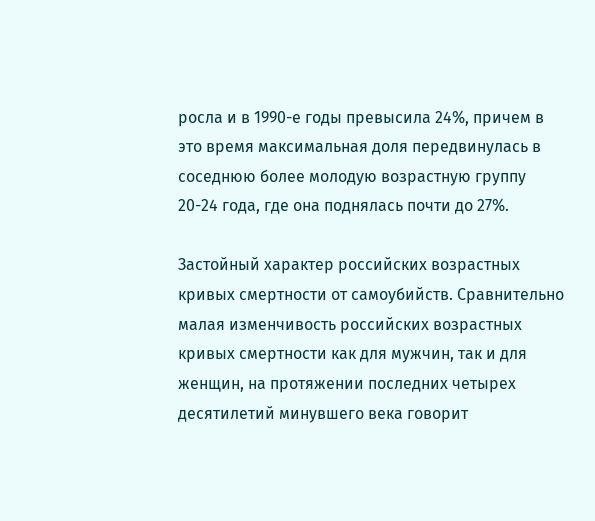росла и в 1990-е годы превысила 24%, причем в это время максимальная доля передвинулась в соседнюю более молодую возрастную группу 20-24 года, где она поднялась почти до 27%.

Застойный характер российских возрастных кривых смертности от самоубийств. Сравнительно малая изменчивость российских возрастных кривых смертности как для мужчин, так и для женщин, на протяжении последних четырех десятилетий минувшего века говорит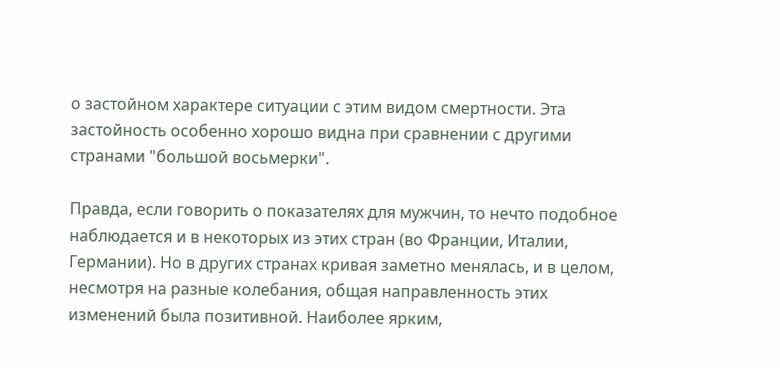о застойном характере ситуации с этим видом смертности. Эта застойность особенно хорошо видна при сравнении с другими странами "большой восьмерки".

Правда, если говорить о показателях для мужчин, то нечто подобное наблюдается и в некоторых из этих стран (во Франции, Италии, Германии). Но в других странах кривая заметно менялась, и в целом, несмотря на разные колебания, общая направленность этих изменений была позитивной. Наиболее ярким,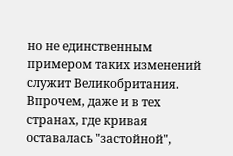но не единственным примером таких изменений служит Великобритания. Впрочем, даже и в тех странах, где кривая оставалась "застойной",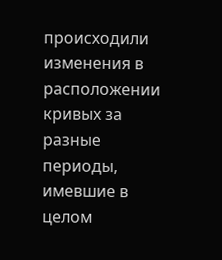происходили изменения в расположении кривых за разные периоды, имевшие в целом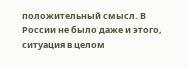положительный смысл. В России не было даже и этого, ситуация в целом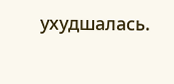ухудшалась.